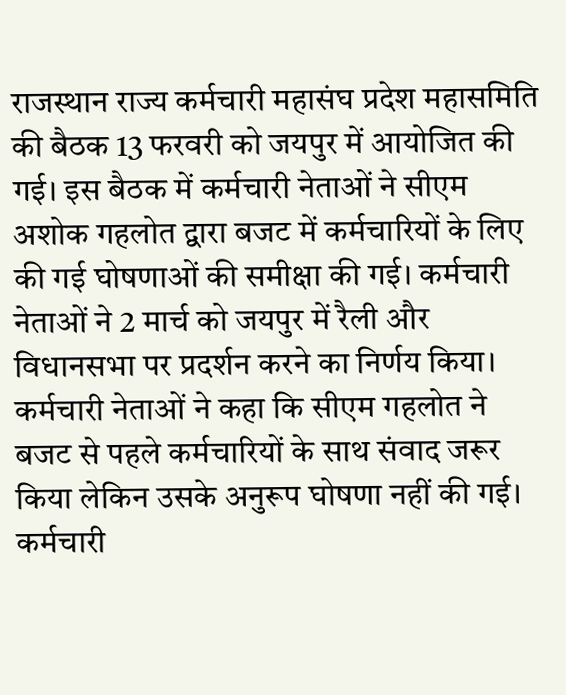राजस्थान राज्य कर्मचारी महासंघ प्रदेश महासमिति की बैठक 13 फरवरी को जयपुर में आयोजित की गई। इस बैठक में कर्मचारी नेताओं ने सीएम अशोक गहलोत द्वारा बजट में कर्मचारियों के लिए की गई घोषणाओं की समीक्षा की गई। कर्मचारी नेताओं ने 2 मार्च को जयपुर में रैली और विधानसभा पर प्रदर्शन करने का निर्णय किया।
कर्मचारी नेताओं ने कहा कि सीएम गहलोत ने बजट से पहले कर्मचारियों के साथ संवाद जरूर किया लेकिन उसके अनुरूप घोषणा नहीं की गई। कर्मचारी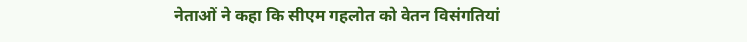नेताओं ने कहा कि सीएम गहलोत को वेतन विसंगतियां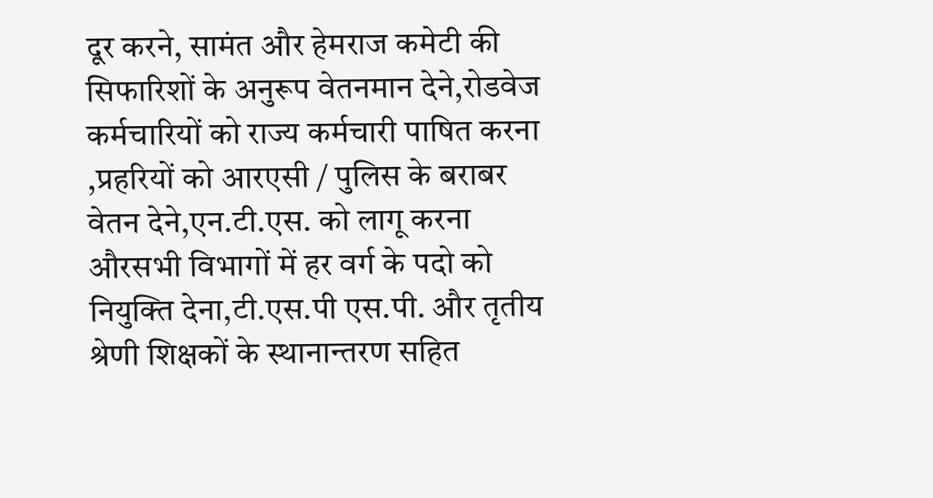दूर करने, सामंत और हेमराज कमेटी की सिफारिशों के अनुरूप वेतनमान देने,रोडवेज कर्मचारियों को राज्य कर्मचारी पाषित करना ,प्रहरियों को आरएसी / पुलिस के बराबर वेतन देने,एन.टी.एस. को लागू करना औरसभी विभागों में हर वर्ग के पदो को नियुक्ति देना,टी.एस.पी एस.पी. और तृतीय श्रेणी शिक्षकों के स्थानान्तरण सहित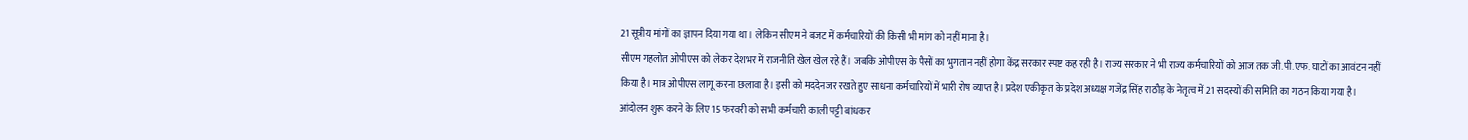21 सूत्रीय मांगों का ज्ञापन दिया गया था । लेकिन सीएम ने बजट में कर्मचारियों की किसी भी मांग को नहीं माना है।
सीएम गहलोत ओपीएस को लेकर देशभर में राजनीति खेल खेल रहे हैं। जबकि ओपीएस के पैसों का भुगतान नहीं होगा केंद्र सरकार स्पष्ट कह रही है। राज्य सरकार ने भी राज्य कर्मचारियों को आज तक जी.पी.एफ. घाटों का आवंटन नहीं किया है। मात्र ओपीएस लागू करना छलावा है। इसी को मददेनजर रखते हुए साधना कर्मचारियों में भारी रोष व्याप्त है। प्रदेश एकीकृत के प्रदेश अध्यक्ष गजेंद्र सिंह राठौड़ के नेतृत्व में 21 सदस्यों की समिति का गठन किया गया है। आंदोलन शुरू करने के लिए 15 फरवरी को सभी कर्मचारी काली पट्टी बांधकर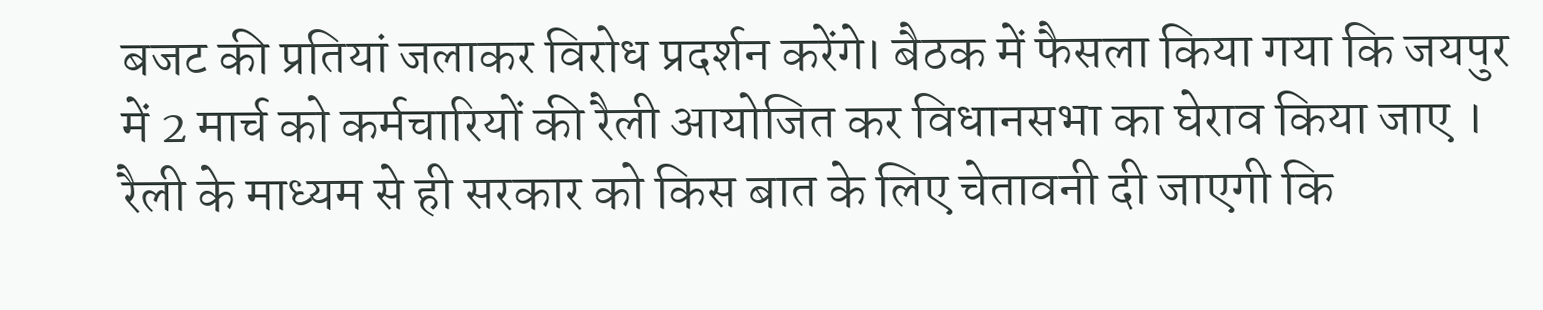बजट की प्रतियां जलाकर विरोध प्रदर्शन करेंगे। बैठक में फैसला किया गया कि जयपुर में 2 मार्च को कर्मचारियों की रैली आयोजित कर विधानसभा का घेराव किया जाए । रैली के माध्यम से ही सरकार को किस बात के लिए चेतावनी दी जाएगी कि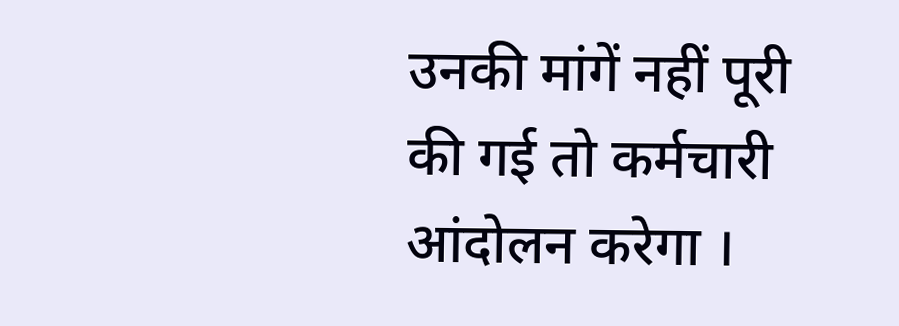उनकी मांगें नहीं पूरी की गई तो कर्मचारी आंदोलन करेगा ।